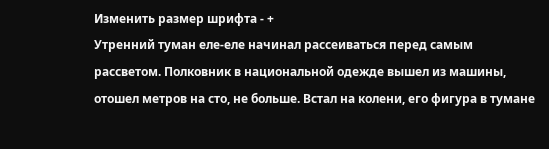Изменить размер шрифта - +
Утренний туман еле-еле начинал рассеиваться перед самым рассветом. Полковник в национальной одежде вышел из машины, отошел метров на сто, не больше. Встал на колени, его фигура в тумане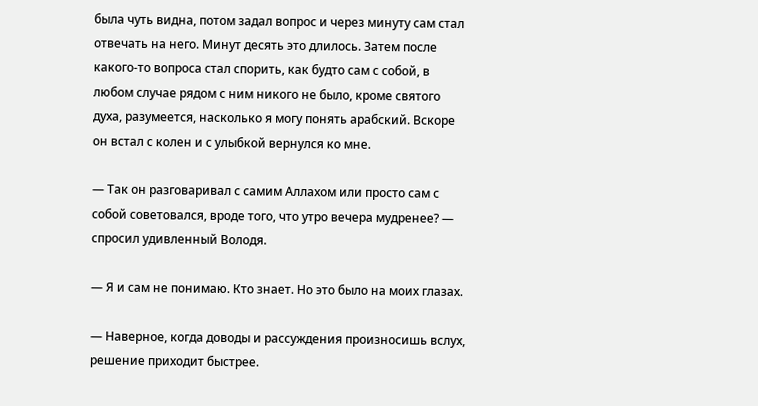была чуть видна, потом задал вопрос и через минуту сам стал отвечать на него. Минут десять это длилось. Затем после какого-то вопроса стал спорить, как будто сам с собой, в любом случае рядом с ним никого не было, кроме святого духа, разумеется, насколько я могу понять арабский. Вскоре он встал с колен и с улыбкой вернулся ко мне.

— Так он разговаривал с самим Аллахом или просто сам с собой советовался, вроде того, что утро вечера мудренее? — спросил удивленный Володя.

— Я и сам не понимаю. Кто знает. Но это было на моих глазах.

— Наверное, когда доводы и рассуждения произносишь вслух, решение приходит быстрее.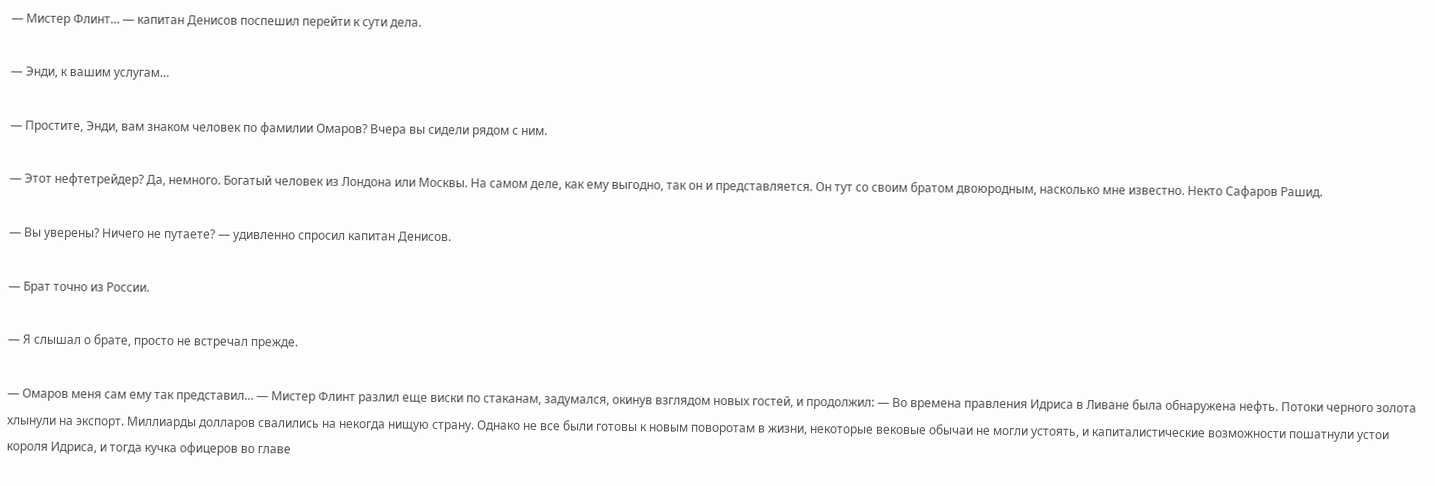— Мистер Флинт… — капитан Денисов поспешил перейти к сути дела.

— Энди, к вашим услугам…

— Простите, Энди, вам знаком человек по фамилии Омаров? Вчера вы сидели рядом с ним.

— Этот нефтетрейдер? Да, немного. Богатый человек из Лондона или Москвы. На самом деле, как ему выгодно, так он и представляется. Он тут со своим братом двоюродным, насколько мне известно. Некто Сафаров Рашид.

— Вы уверены? Ничего не путаете? — удивленно спросил капитан Денисов.

— Брат точно из России.

— Я слышал о брате, просто не встречал прежде.

— Омаров меня сам ему так представил… — Мистер Флинт разлил еще виски по стаканам, задумался, окинув взглядом новых гостей, и продолжил: — Во времена правления Идриса в Ливане была обнаружена нефть. Потоки черного золота хлынули на экспорт. Миллиарды долларов свалились на некогда нищую страну. Однако не все были готовы к новым поворотам в жизни, некоторые вековые обычаи не могли устоять, и капиталистические возможности пошатнули устои короля Идриса, и тогда кучка офицеров во главе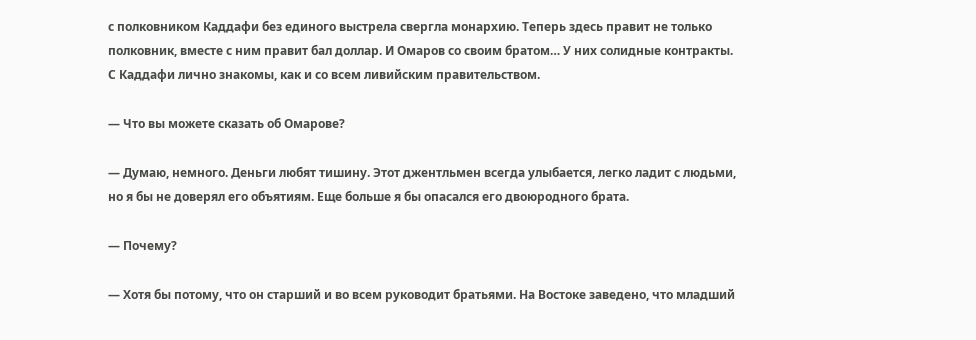с полковником Каддафи без единого выстрела свергла монархию. Теперь здесь правит не только полковник, вместе с ним правит бал доллар. И Омаров со своим братом… У них солидные контракты. С Каддафи лично знакомы, как и со всем ливийским правительством.

— Что вы можете сказать об Омарове?

— Думаю, немного. Деньги любят тишину. Этот джентльмен всегда улыбается, легко ладит с людьми, но я бы не доверял его объятиям. Еще больше я бы опасался его двоюродного брата.

— Почему?

— Хотя бы потому, что он старший и во всем руководит братьями. На Востоке заведено, что младший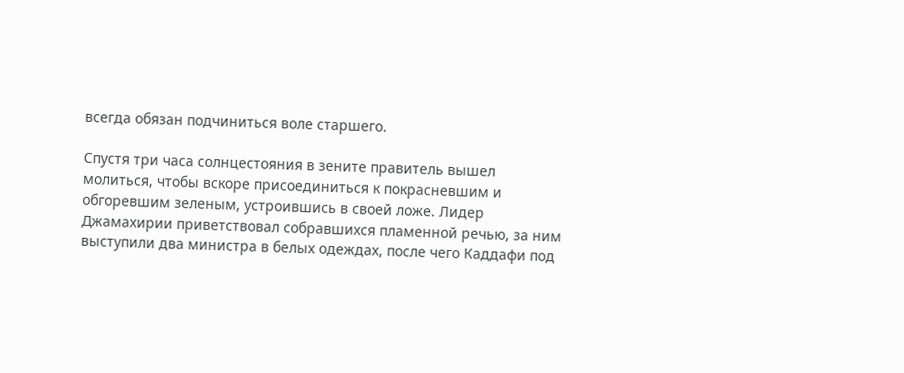всегда обязан подчиниться воле старшего.

Спустя три часа солнцестояния в зените правитель вышел молиться, чтобы вскоре присоединиться к покрасневшим и обгоревшим зеленым, устроившись в своей ложе. Лидер Джамахирии приветствовал собравшихся пламенной речью, за ним выступили два министра в белых одеждах, после чего Каддафи под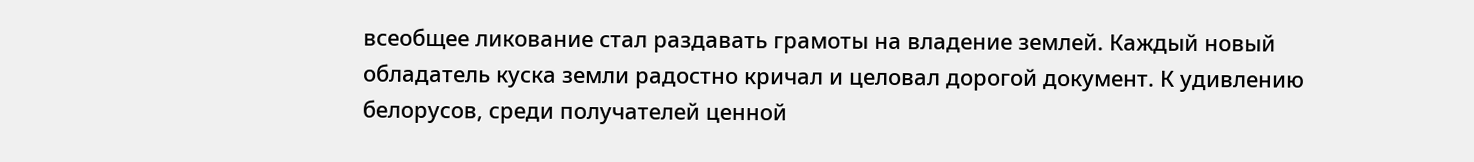всеобщее ликование стал раздавать грамоты на владение землей. Каждый новый обладатель куска земли радостно кричал и целовал дорогой документ. К удивлению белорусов, среди получателей ценной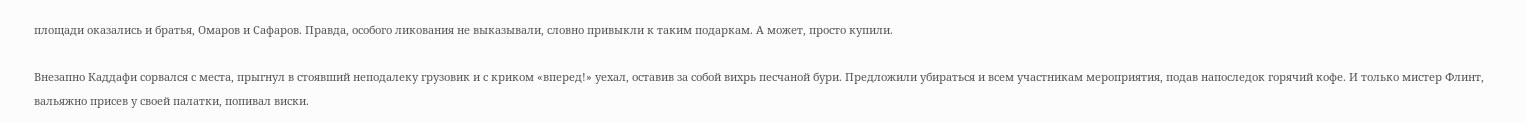площади оказались и братья, Омаров и Сафаров. Правда, особого ликования не выказывали, словно привыкли к таким подаркам. А может, просто купили.

Внезапно Каддафи сорвался с места, прыгнул в стоявший неподалеку грузовик и с криком «вперед!» уехал, оставив за собой вихрь песчаной бури. Предложили убираться и всем участникам мероприятия, подав напоследок горячий кофе. И только мистер Флинт, вальяжно присев у своей палатки, попивал виски.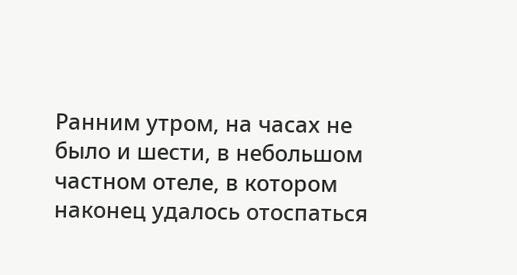Ранним утром, на часах не было и шести, в небольшом частном отеле, в котором наконец удалось отоспаться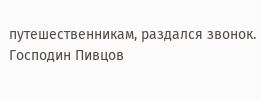путешественникам, раздался звонок. Господин Пивцов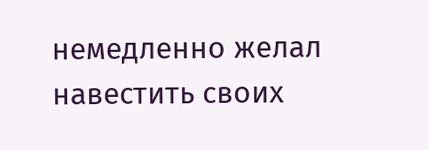немедленно желал навестить своих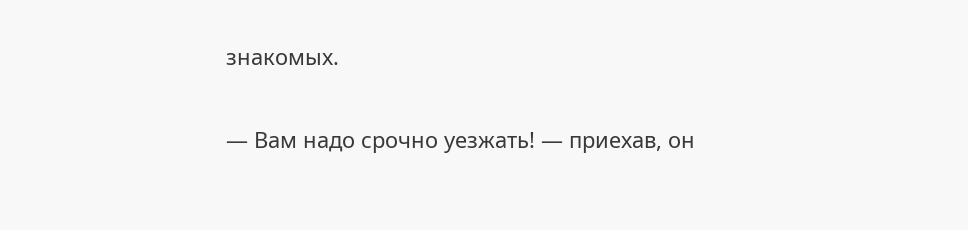знакомых.

— Вам надо срочно уезжать! — приехав, он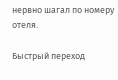нервно шагал по номеру отеля.

Быстрый переход